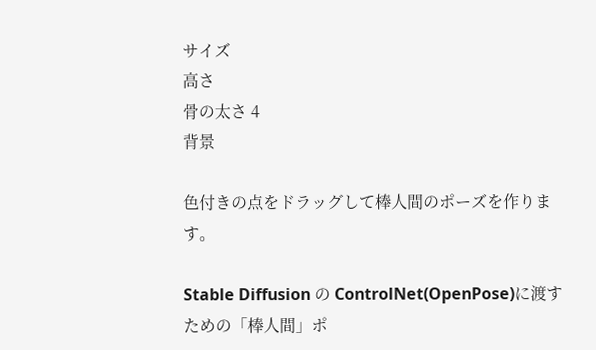サイズ
高さ
骨の太さ 4
背景

色付きの点をドラッグして棒人間のポーズを作ります。

Stable Diffusion の ControlNet(OpenPose)に渡すための「棒人間」ポ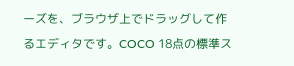ーズを、ブラウザ上でドラッグして作るエディタです。COCO 18点の標準ス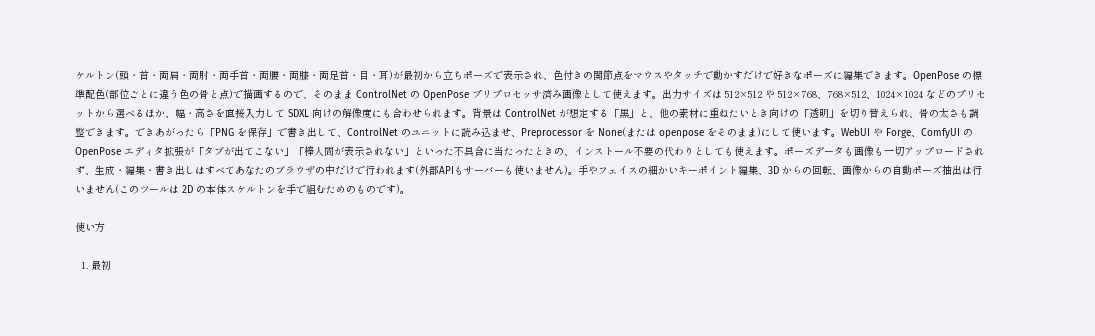ケルトン(頭・首・両肩・両肘・両手首・両腰・両膝・両足首・目・耳)が最初から立ちポーズで表示され、色付きの関節点をマウスやタッチで動かすだけで好きなポーズに編集できます。OpenPose の標準配色(部位ごとに違う色の骨と点)で描画するので、そのまま ControlNet の OpenPose プリプロセッサ済み画像として使えます。出力サイズは 512×512 や 512×768、768×512、1024×1024 などのプリセットから選べるほか、幅・高さを直接入力して SDXL 向けの解像度にも合わせられます。背景は ControlNet が想定する「黒」と、他の素材に重ねたいとき向けの「透明」を切り替えられ、骨の太さも調整できます。できあがったら「PNG を保存」で書き出して、ControlNet のユニットに読み込ませ、Preprocessor を None(または openpose をそのまま)にして使います。WebUI や Forge、ComfyUI の OpenPose エディタ拡張が「タブが出てこない」「棒人間が表示されない」といった不具合に当たったときの、インストール不要の代わりとしても使えます。ポーズデータも画像も一切アップロードされず、生成・編集・書き出しはすべてあなたのブラウザの中だけで行われます(外部APIもサーバーも使いません)。手やフェイスの細かいキーポイント編集、3D からの回転、画像からの自動ポーズ抽出は行いません(このツールは 2D の本体スケルトンを手で組むためのものです)。

使い方

  1. 最初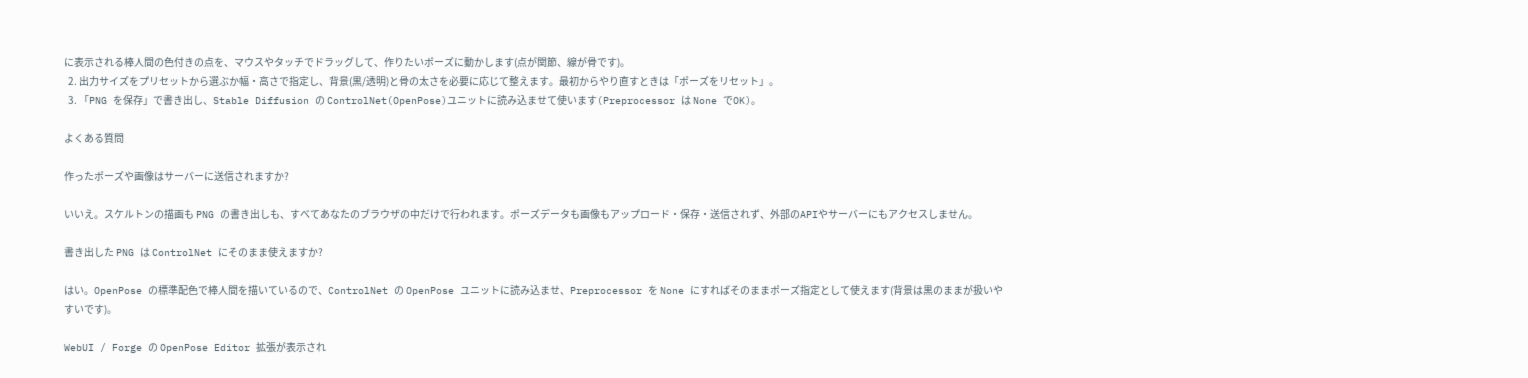に表示される棒人間の色付きの点を、マウスやタッチでドラッグして、作りたいポーズに動かします(点が関節、線が骨です)。
  2. 出力サイズをプリセットから選ぶか幅・高さで指定し、背景(黒/透明)と骨の太さを必要に応じて整えます。最初からやり直すときは「ポーズをリセット」。
  3. 「PNG を保存」で書き出し、Stable Diffusion の ControlNet(OpenPose)ユニットに読み込ませて使います(Preprocessor は None でOK)。

よくある質問

作ったポーズや画像はサーバーに送信されますか?

いいえ。スケルトンの描画も PNG の書き出しも、すべてあなたのブラウザの中だけで行われます。ポーズデータも画像もアップロード・保存・送信されず、外部のAPIやサーバーにもアクセスしません。

書き出した PNG は ControlNet にそのまま使えますか?

はい。OpenPose の標準配色で棒人間を描いているので、ControlNet の OpenPose ユニットに読み込ませ、Preprocessor を None にすればそのままポーズ指定として使えます(背景は黒のままが扱いやすいです)。

WebUI / Forge の OpenPose Editor 拡張が表示され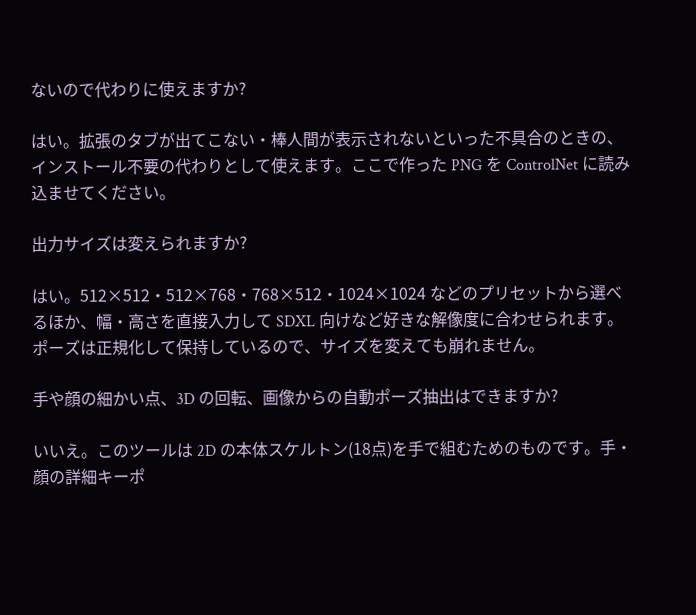ないので代わりに使えますか?

はい。拡張のタブが出てこない・棒人間が表示されないといった不具合のときの、インストール不要の代わりとして使えます。ここで作った PNG を ControlNet に読み込ませてください。

出力サイズは変えられますか?

はい。512×512・512×768・768×512・1024×1024 などのプリセットから選べるほか、幅・高さを直接入力して SDXL 向けなど好きな解像度に合わせられます。ポーズは正規化して保持しているので、サイズを変えても崩れません。

手や顔の細かい点、3D の回転、画像からの自動ポーズ抽出はできますか?

いいえ。このツールは 2D の本体スケルトン(18点)を手で組むためのものです。手・顔の詳細キーポ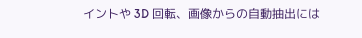イントや 3D 回転、画像からの自動抽出には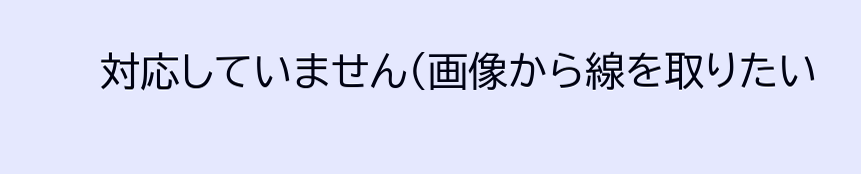対応していません(画像から線を取りたい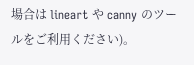場合は lineart や canny のツールをご利用ください)。